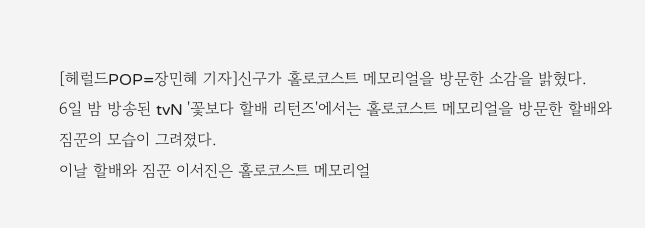[헤럴드POP=장민혜 기자]신구가 홀로코스트 메모리얼을 방문한 소감을 밝혔다.
6일 밤 방송된 tvN '꽃보다 할배 리턴즈'에서는 홀로코스트 메모리얼을 방문한 할배와 짐꾼의 모습이 그려졌다.
이날 할배와 짐꾼 이서진은 홀로코스트 메모리얼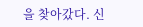을 찾아갔다. 신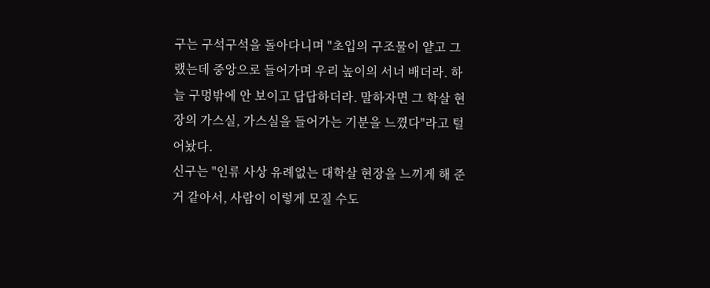구는 구석구석을 돌아다니며 "초입의 구조물이 얕고 그랬는데 중앙으로 들어가며 우리 높이의 서너 배더라. 하늘 구멍밖에 안 보이고 답답하더라. 말하자면 그 학살 현장의 가스실, 가스실을 들어가는 기분을 느꼈다"라고 털어놨다.
신구는 "인류 사상 유례없는 대학살 현장을 느끼게 해 준 거 같아서, 사람이 이렇게 모질 수도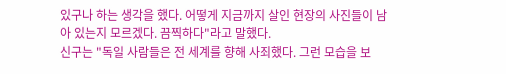있구나 하는 생각을 했다. 어떻게 지금까지 살인 현장의 사진들이 남아 있는지 모르겠다. 끔찍하다"라고 말했다.
신구는 "독일 사람들은 전 세계를 향해 사죄했다. 그런 모습을 보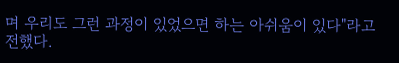며 우리도 그런 과정이 있었으면 하는 아쉬움이 있다"라고 전했다.